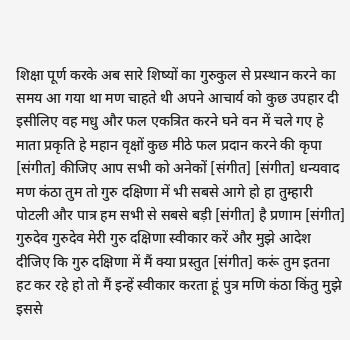शिक्षा पूर्ण करके अब सारे शिष्यों का गुरुकुल से प्रस्थान करने का समय आ गया था मण चाहते थी अपने आचार्य को कुछ उपहार दी इसीलिए वह मधु और फल एकत्रित करने घने वन में चले गए हे माता प्रकृति हे महान वृक्षों कुछ मीठे फल प्रदान करने की कृपा [संगीत] कीजिए आप सभी को अनेकों [संगीत] [संगीत] धन्यवाद मण कंठा तुम तो गुरु दक्षिणा में भी सबसे आगे हो हा तुम्हारी पोटली और पात्र हम सभी से सबसे बड़ी [संगीत] है प्रणाम [संगीत] गुरुदेव गुरुदेव मेरी गुरु दक्षिणा स्वीकार करें और मुझे आदेश दीजिए कि गुरु दक्षिणा में मैं क्या प्रस्तुत [संगीत] करूं तुम इतना हट कर रहे हो तो मैं इन्हें स्वीकार करता हूं पुत्र मणि कंठा किंतु मुझे इससे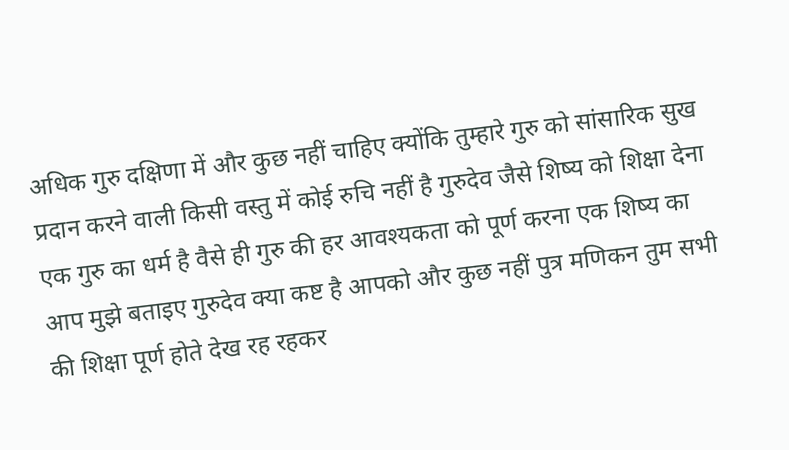अधिक गुरु दक्षिणा में और कुछ नहीं चाहिए क्योंकि तुम्हारे गुरु को सांसारिक सुख प्रदान करने वाली किसी वस्तु में कोई रुचि नहीं है गुरुदेव जैसे शिष्य को शिक्षा देना एक गुरु का धर्म है वैसे ही गुरु की हर आवश्यकता को पूर्ण करना एक शिष्य का आप मुझे बताइए गुरुदेव क्या कष्ट है आपको और कुछ नहीं पुत्र मणिकन तुम सभी की शिक्षा पूर्ण होते देख रह रहकर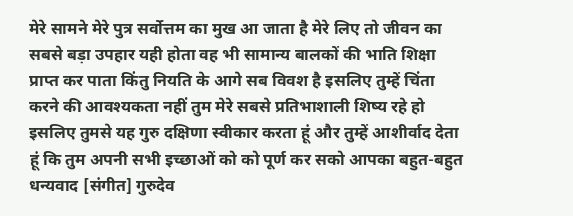मेरे सामने मेरे पुत्र सर्वोत्तम का मुख आ जाता है मेरे लिए तो जीवन का सबसे बड़ा उपहार यही होता वह भी सामान्य बालकों की भाति शिक्षा प्राप्त कर पाता किंतु नियति के आगे सब विवश है इसलिए तुम्हें चिंता करने की आवश्यकता नहीं तुम मेरे सबसे प्रतिभाशाली शिष्य रहे हो इसलिए तुमसे यह गुरु दक्षिणा स्वीकार करता हूं और तुम्हें आशीर्वाद देता हूं कि तुम अपनी सभी इच्छाओं को को पूर्ण कर सको आपका बहुत-बहुत धन्यवाद [संगीत] गुरुदेव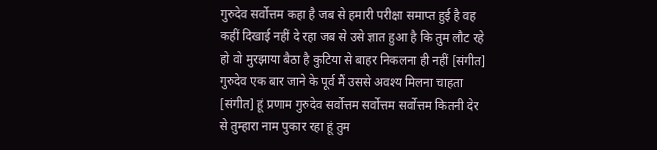गुरुदेव सर्वोत्तम कहा है जब से हमारी परीक्षा समाप्त हुई है वह कहीं दिखाई नहीं दे रहा जब से उसे ज्ञात हुआ है कि तुम लौट रहे हो वो मुरझाया बैठा है कुटिया से बाहर निकलना ही नहीं [संगीत] गुरुदेव एक बार जाने के पूर्व मैं उससे अवश्य मिलना चाहता [संगीत] हूं प्रणाम गुरुदेव सर्वोत्तम सर्वोत्तम सर्वोत्तम कितनी देर से तुम्हारा नाम पुकार रहा हूं तुम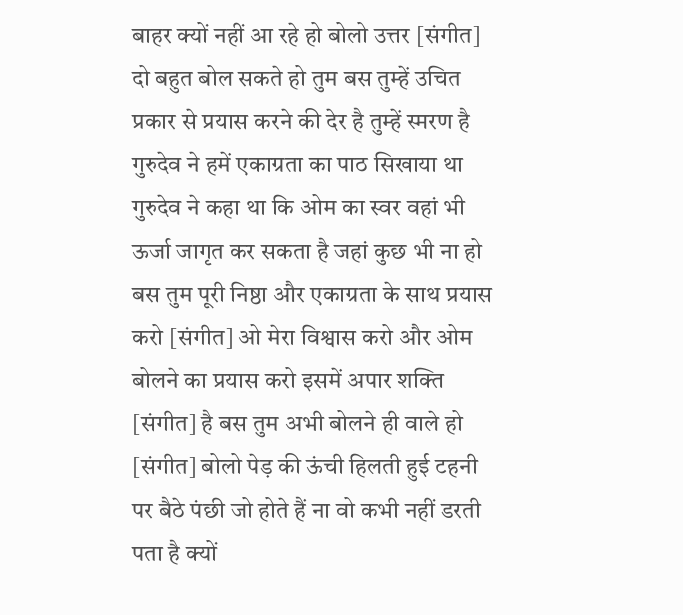बाहर क्यों नहीं आ रहे हो बोलो उत्तर [संगीत] दो बहुत बोल सकते हो तुम बस तुम्हें उचित प्रकार से प्रयास करने की देर है तुम्हें स्मरण है गुरुदेव ने हमें एकाग्रता का पाठ सिखाया था गुरुदेव ने कहा था कि ओम का स्वर वहां भी ऊर्जा जागृत कर सकता है जहां कुछ भी ना हो बस तुम पूरी निष्ठा और एकाग्रता के साथ प्रयास करो [संगीत] ओ मेरा विश्वास करो और ओम बोलने का प्रयास करो इसमें अपार शक्ति [संगीत] है बस तुम अभी बोलने ही वाले हो [संगीत] बोलो पेड़ की ऊंची हिलती हुई टहनी पर बैठे पंछी जो होते हैं ना वो कभी नहीं डरती पता है क्यों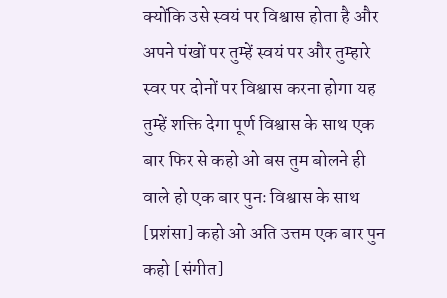क्योंकि उसे स्वयं पर विश्वास होता है और अपने पंखों पर तुम्हें स्वयं पर और तुम्हारे स्वर पर दोनों पर विश्वास करना होगा यह तुम्हें शक्ति देगा पूर्ण विश्वास के साथ एक बार फिर से कहो ओ बस तुम बोलने ही वाले हो एक बार पुनः विश्वास के साथ [प्रशंसा] कहो ओ अति उत्तम एक बार पुन कहो [संगीत]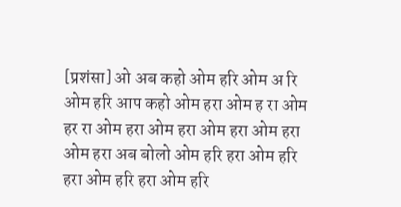[प्रशंसा] ओ अब कहो ओम हरि ओम अ रि ओम हरि आप कहो ओम हरा ओम ह रा ओम हर रा ओम हरा ओम हरा ओम हरा ओम हरा ओम हरा अब बोलो ओम हरि हरा ओम हरि हरा ओम हरि हरा ओम हरि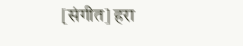[संगीत] हरा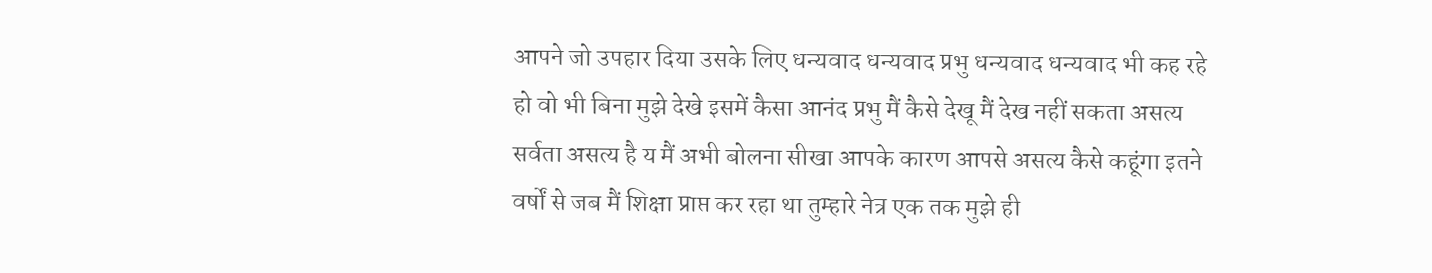आपने जो उपहार दिया उसके लिए धन्यवाद धन्यवाद प्रभु धन्यवाद धन्यवाद भी कह रहे हो वो भी बिना मुझे देखे इसमें कैसा आनंद प्रभु मैं कैसे देखू मैं देख नहीं सकता असत्य सर्वता असत्य है य मैं अभी बोलना सीखा आपके कारण आपसे असत्य कैसे कहूंगा इतने वर्षों से जब मैं शिक्षा प्राप्त कर रहा था तुम्हारे नेत्र एक तक मुझे ही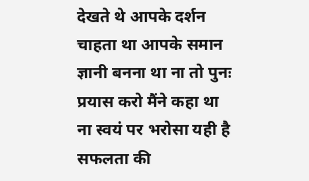देखते थे आपके दर्शन चाहता था आपके समान ज्ञानी बनना था ना तो पुनः प्रयास करो मैंने कहा था ना स्वयं पर भरोसा यही है सफलता की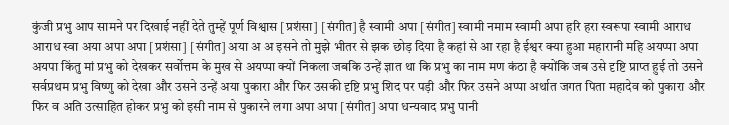कुंजी प्रभु आप सामने पर दिखाई नहीं देते तुम्हें पूर्ण विश्वास [प्रशंसा] [संगीत] है स्वामी अपा [संगीत] स्वामी नमाम स्वामी अपा हरि हरा स्वरूपा स्वामी आराध आराध स्वा अया अपा अपा [प्रशंसा] [संगीत] अया अ अ इसने तो मुझे भीतर से झक छोड़ दिया है कहां से आ रहा है ईश्वर क्या हुआ महारानी महि अयप्पा अपा अयपा किंतु मां प्रभु को देखकर सर्वोत्तम के मुख से अयप्पा क्यों निकला जबकि उन्हें ज्ञात था कि प्रभु का नाम मण कंठा है क्योंकि जब उसे दृष्टि प्राप्त हुई तो उसने सर्वप्रथम प्रभु विष्णु को देखा और उसने उन्हें अया पुकारा और फिर उसकी दृष्टि प्रभु शिद पर पड़ी और फिर उसने अप्पा अर्थात जगत पिता महादेव को पुकारा और फिर व अति उत्साहित होकर प्रभु को इसी नाम से पुकारने लगा अपा अपा [संगीत] अपा धन्यवाद प्रभु पानी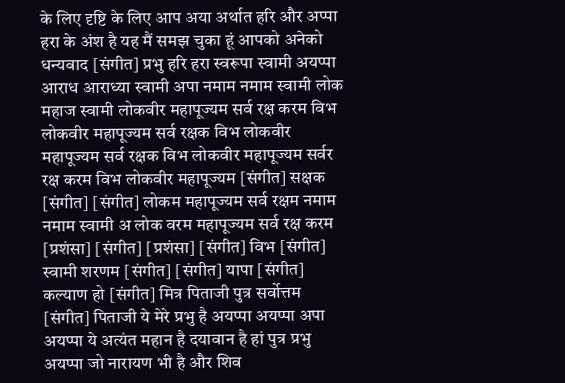के लिए दृष्टि के लिए आप अया अर्थात हरि और अप्पा हरा के अंश है यह मैं समझ चुका हूं आपको अनेको धन्यवाद [संगीत] प्रभु हरि हरा स्वरूपा स्वामी अयप्पा आराध आराध्या स्वामी अपा नमाम नमाम स्वामी लोक महाज स्वामी लोकवीर महापूज्यम सर्व रक्ष करम विभ लोकवीर महापूज्यम सर्व रक्षक विभ लोकवीर महापूज्यम सर्व रक्षक विभ लोकवीर महापूज्यम सर्वर रक्ष करम विभ लोकवीर महापूज्यम [संगीत] सक्षक [संगीत] [संगीत] लोकम महापूज्यम सर्व रक्षम नमाम नमाम स्वामी अ लोक वरम महापूज्यम सर्व रक्ष करम [प्रशंसा] [संगीत] [प्रशंसा] [संगीत] विभ [संगीत] स्वामी शरणम [संगीत] [संगीत] यापा [संगीत] कल्याण हो [संगीत] मित्र पिताजी पुत्र सर्वोत्तम [संगीत] पिताजी ये मेरे प्रभु है अयप्पा अयप्पा अपा अयप्पा ये अत्यंत महान है दयावान है हां पुत्र प्रभु अयप्पा जो नारायण भी है और शिव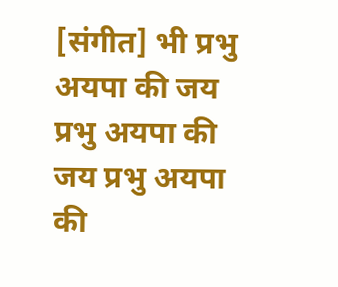[संगीत] भी प्रभु अयपा की जय प्रभु अयपा की जय प्रभु अयपा की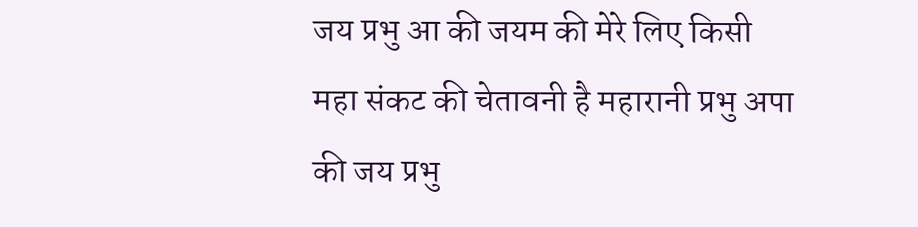जय प्रभु आ की जयम की मेरे लिए किसी महा संकट की चेतावनी है महारानी प्रभु अपा की जय प्रभु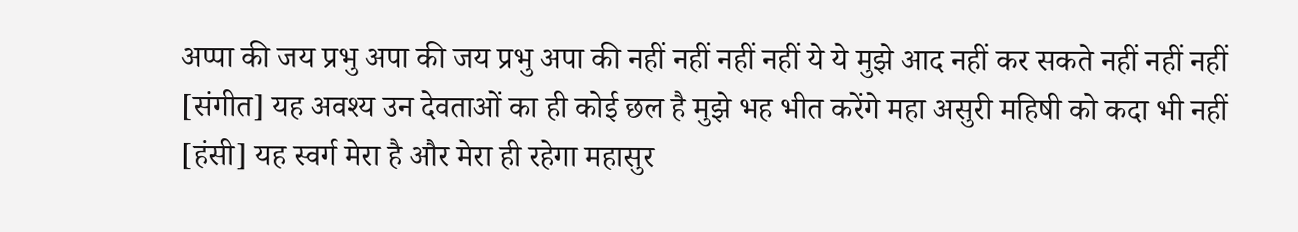अप्पा की जय प्रभु अपा की जय प्रभु अपा की नहीं नहीं नहीं नहीं ये ये मुझे आद नहीं कर सकते नहीं नहीं नहीं [संगीत] यह अवश्य उन देवताओं का ही कोई छल है मुझे भह भीत करेंगे महा असुरी महिषी को कदा भी नहीं [हंसी] यह स्वर्ग मेरा है और मेरा ही रहेगा महासुर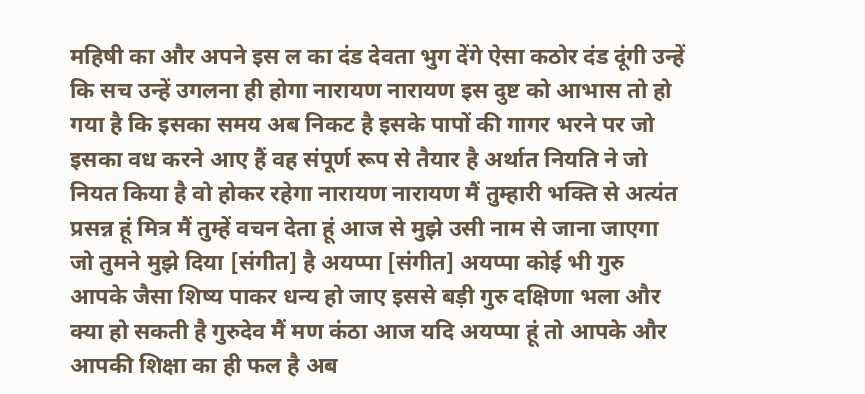महिषी का और अपने इस ल का दंड देवता भुग देंगे ऐसा कठोर दंड दूंगी उन्हें कि सच उन्हें उगलना ही होगा नारायण नारायण इस दुष्ट को आभास तो हो गया है कि इसका समय अब निकट है इसके पापों की गागर भरने पर जो इसका वध करने आए हैं वह संपूर्ण रूप से तैयार है अर्थात नियति ने जो नियत किया है वो होकर रहेगा नारायण नारायण मैं तुम्हारी भक्ति से अत्यंत प्रसन्न हूं मित्र मैं तुम्हें वचन देता हूं आज से मुझे उसी नाम से जाना जाएगा जो तुमने मुझे दिया [संगीत] है अयप्पा [संगीत] अयप्पा कोई भी गुरु आपके जैसा शिष्य पाकर धन्य हो जाए इससे बड़ी गुरु दक्षिणा भला और क्या हो सकती है गुरुदेव मैं मण कंठा आज यदि अयप्पा हूं तो आपके और आपकी शिक्षा का ही फल है अब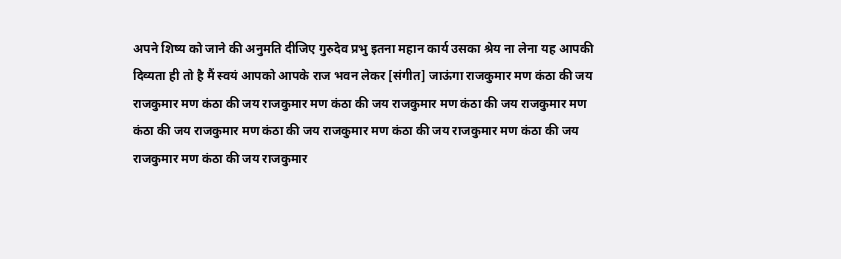अपने शिष्य को जाने की अनुमति दीजिए गुरुदेव प्रभु इतना महान कार्य उसका श्रेय ना लेना यह आपकी दिव्यता ही तो है मैं स्वयं आपको आपके राज भवन लेकर [संगीत] जाऊंगा राजकुमार मण कंठा की जय राजकुमार मण कंठा की जय राजकुमार मण कंठा की जय राजकुमार मण कंठा की जय राजकुमार मण कंठा की जय राजकुमार मण कंठा की जय राजकुमार मण कंठा की जय राजकुमार मण कंठा की जय राजकुमार मण कंठा की जय राजकुमार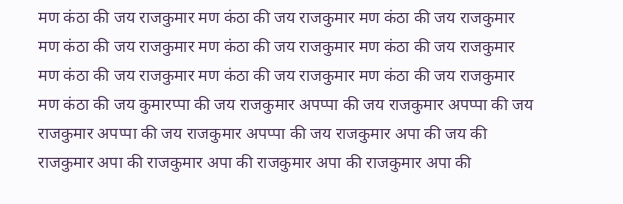मण कंठा की जय राजकुमार मण कंठा की जय राजकुमार मण कंठा की जय राजकुमार मण कंठा की जय राजकुमार मण कंठा की जय राजकुमार मण कंठा की जय राजकुमार मण कंठा की जय राजकुमार मण कंठा की जय राजकुमार मण कंठा की जय राजकुमार मण कंठा की जय कुमारप्पा की जय राजकुमार अपप्पा की जय राजकुमार अपप्पा की जय राजकुमार अपप्पा की जय राजकुमार अपप्पा की जय राजकुमार अपा की जय की राजकुमार अपा की राजकुमार अपा की राजकुमार अपा की राजकुमार अपा की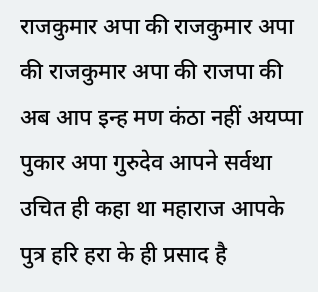राजकुमार अपा की राजकुमार अपा की राजकुमार अपा की राजपा की अब आप इन्ह मण कंठा नहीं अयप्पा पुकार अपा गुरुदेव आपने सर्वथा उचित ही कहा था महाराज आपके पुत्र हरि हरा के ही प्रसाद है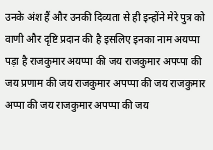उनके अंश हैं और उनकी दिव्यता से ही इन्होंने मेरे पुत्र को वाणी और दृष्टि प्रदान की है इसलिए इनका नाम अयप्पा पड़ा है राजकुमार अयप्पा की जय राजकुमार अपप्पा की जय प्रणाम की जय राजकुमार अपप्पा की जय राजकुमार अप्पा की जय राजकुमार अपप्पा की जय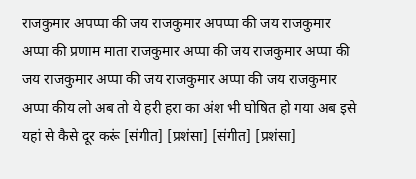राजकुमार अपप्पा की जय राजकुमार अपप्पा की जय राजकुमार अप्पा की प्रणाम माता राजकुमार अप्पा की जय राजकुमार अप्पा की जय राजकुमार अप्पा की जय राजकुमार अप्पा की जय राजकुमार अप्पा कीय लो अब तो ये हरी हरा का अंश भी घोषित हो गया अब इसे यहां से कैसे दूर करूं [संगीत] [प्रशंसा] [संगीत] [प्रशंसा]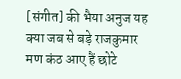[संगीत] की भैया अनुज यह क्या जब से बड़े राजकुमार मण कंठ आए हैं छोटे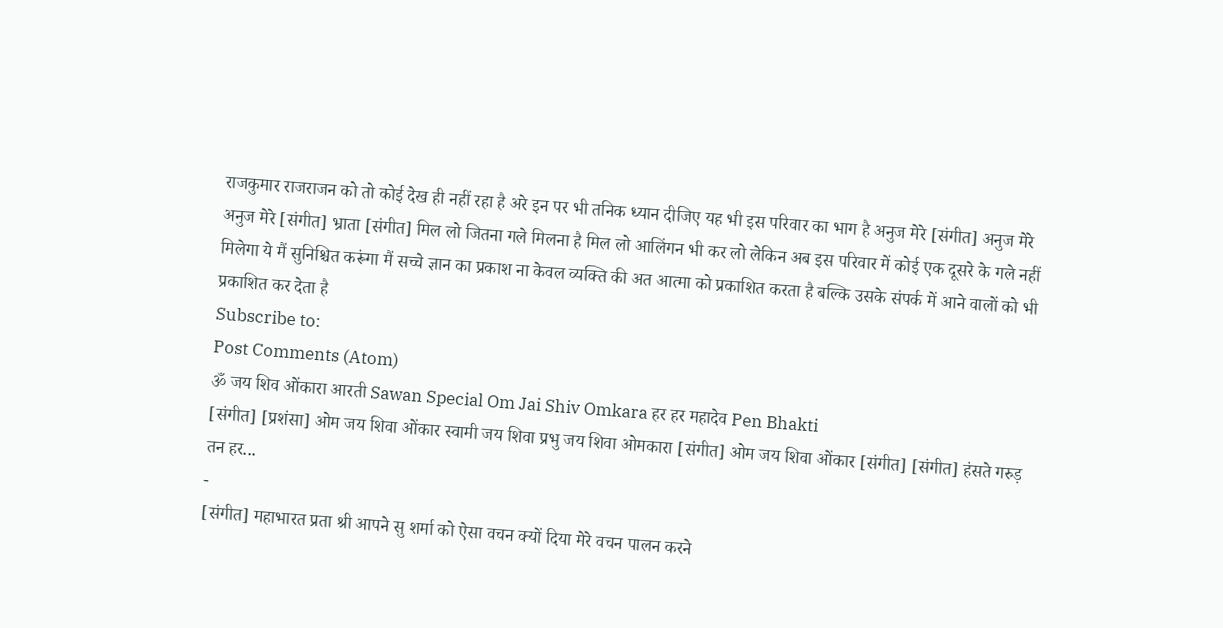राजकुमार राजराजन को तो कोई देख ही नहीं रहा है अरे इन पर भी तनिक ध्यान दीजिए यह भी इस परिवार का भाग है अनुज मेरे [संगीत] अनुज मेरे अनुज मेरे [संगीत] भ्राता [संगीत] मिल लो जितना गले मिलना है मिल लो आलिंगन भी कर लो लेकिन अब इस परिवार में कोई एक दूसरे के गले नहीं मिलेगा ये मैं सुनिश्चित करूंगा मैं सच्चे ज्ञान का प्रकाश ना केवल व्यक्ति की अत आत्मा को प्रकाशित करता है बल्कि उसके संपर्क में आने वालों को भी प्रकाशित कर देता है
Subscribe to:
Post Comments (Atom)
ॐ जय शिव ओंकारा आरती Sawan Special Om Jai Shiv Omkara हर हर महादेव Pen Bhakti
[संगीत] [प्रशंसा] ओम जय शिवा ओंकार स्वामी जय शिवा प्रभु जय शिवा ओमकारा [संगीत] ओम जय शिवा ओंकार [संगीत] [संगीत] हंसते गरुड़ तन हर...
-
[संगीत] महाभारत प्रता श्री आपने सु शर्मा को ऐसा वचन क्यों दिया मेरे वचन पालन करने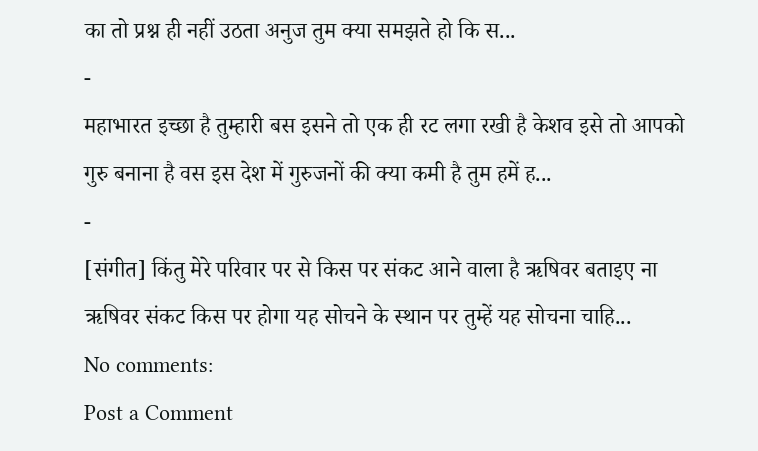का तो प्रश्न ही नहीं उठता अनुज तुम क्या समझते हो कि स...
-
महाभारत इच्छा है तुम्हारी बस इसने तो एक ही रट लगा रखी है केशव इसे तो आपको गुरु बनाना है वस इस देश में गुरुजनों की क्या कमी है तुम हमें ह...
-
[संगीत] किंतु मेरे परिवार पर से किस पर संकट आने वाला है ऋषिवर बताइए ना ऋषिवर संकट किस पर होगा यह सोचने के स्थान पर तुम्हें यह सोचना चाहि...
No comments:
Post a Comment